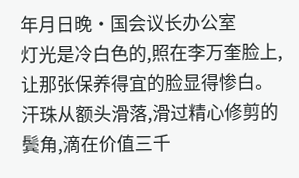年月日晚·国会议长办公室
灯光是冷白色的,照在李万奎脸上,让那张保养得宜的脸显得惨白。
汗珠从额头滑落,滑过精心修剪的鬓角,滴在价值三千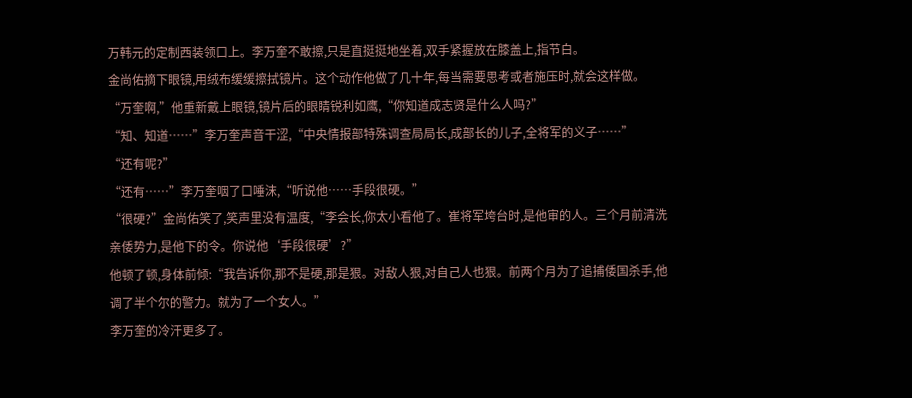万韩元的定制西装领口上。李万奎不敢擦,只是直挺挺地坐着,双手紧握放在膝盖上,指节白。
金尚佑摘下眼镜,用绒布缓缓擦拭镜片。这个动作他做了几十年,每当需要思考或者施压时,就会这样做。
“万奎啊,”他重新戴上眼镜,镜片后的眼睛锐利如鹰,“你知道成志贤是什么人吗?”
“知、知道……”李万奎声音干涩,“中央情报部特殊调查局局长,成部长的儿子,全将军的义子……”
“还有呢?”
“还有……”李万奎咽了口唾沫,“听说他……手段很硬。”
“很硬?”金尚佑笑了,笑声里没有温度,“李会长,你太小看他了。崔将军垮台时,是他审的人。三个月前清洗亲倭势力,是他下的令。你说他‘手段很硬’?”
他顿了顿,身体前倾:“我告诉你,那不是硬,那是狠。对敌人狠,对自己人也狠。前两个月为了追捕倭国杀手,他调了半个尔的警力。就为了一个女人。”
李万奎的冷汗更多了。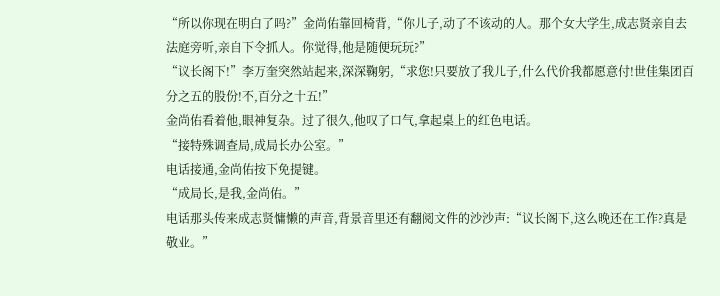“所以你现在明白了吗?”金尚佑靠回椅背,“你儿子,动了不该动的人。那个女大学生,成志贤亲自去法庭旁听,亲自下令抓人。你觉得,他是随便玩玩?”
“议长阁下!”李万奎突然站起来,深深鞠躬,“求您!只要放了我儿子,什么代价我都愿意付!世佳集团百分之五的股份!不,百分之十五!”
金尚佑看着他,眼神复杂。过了很久,他叹了口气,拿起桌上的红色电话。
“接特殊调查局,成局长办公室。”
电话接通,金尚佑按下免提键。
“成局长,是我,金尚佑。”
电话那头传来成志贤慵懒的声音,背景音里还有翻阅文件的沙沙声:“议长阁下,这么晚还在工作?真是敬业。”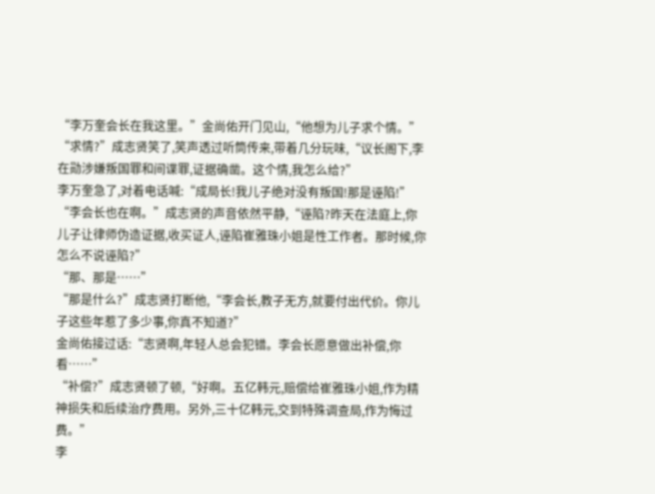“李万奎会长在我这里。”金尚佑开门见山,“他想为儿子求个情。”
“求情?”成志贤笑了,笑声透过听筒传来,带着几分玩味,“议长阁下,李在勋涉嫌叛国罪和间谍罪,证据确凿。这个情,我怎么给?”
李万奎急了,对着电话喊:“成局长!我儿子绝对没有叛国!那是诬陷!”
“李会长也在啊。”成志贤的声音依然平静,“诬陷?昨天在法庭上,你儿子让律师伪造证据,收买证人,诬陷崔雅珠小姐是性工作者。那时候,你怎么不说诬陷?”
“那、那是……”
“那是什么?”成志贤打断他,“李会长,教子无方,就要付出代价。你儿子这些年惹了多少事,你真不知道?”
金尚佑接过话:“志贤啊,年轻人总会犯错。李会长愿意做出补偿,你看……”
“补偿?”成志贤顿了顿,“好啊。五亿韩元,赔偿给崔雅珠小姐,作为精神损失和后续治疗费用。另外,三十亿韩元,交到特殊调查局,作为悔过费。”
李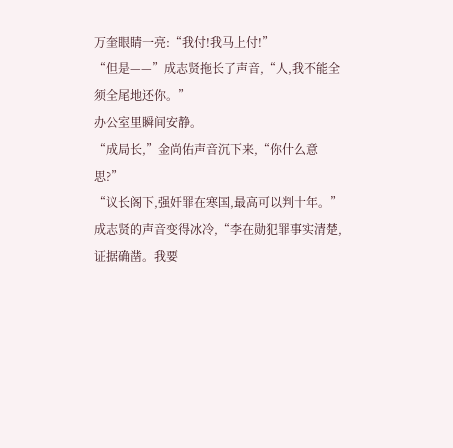万奎眼睛一亮:“我付!我马上付!”
“但是——”成志贤拖长了声音,“人,我不能全须全尾地还你。”
办公室里瞬间安静。
“成局长,”金尚佑声音沉下来,“你什么意思?”
“议长阁下,强奸罪在寒国,最高可以判十年。”成志贤的声音变得冰冷,“李在勋犯罪事实清楚,证据确凿。我要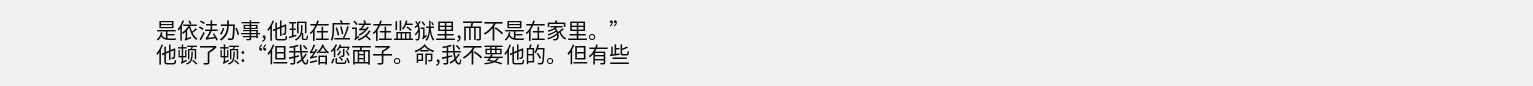是依法办事,他现在应该在监狱里,而不是在家里。”
他顿了顿:“但我给您面子。命,我不要他的。但有些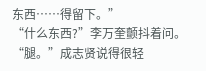东西……得留下。”
“什么东西?”李万奎颤抖着问。
“腿。”成志贤说得很轻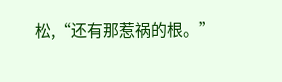松,“还有那惹祸的根。”